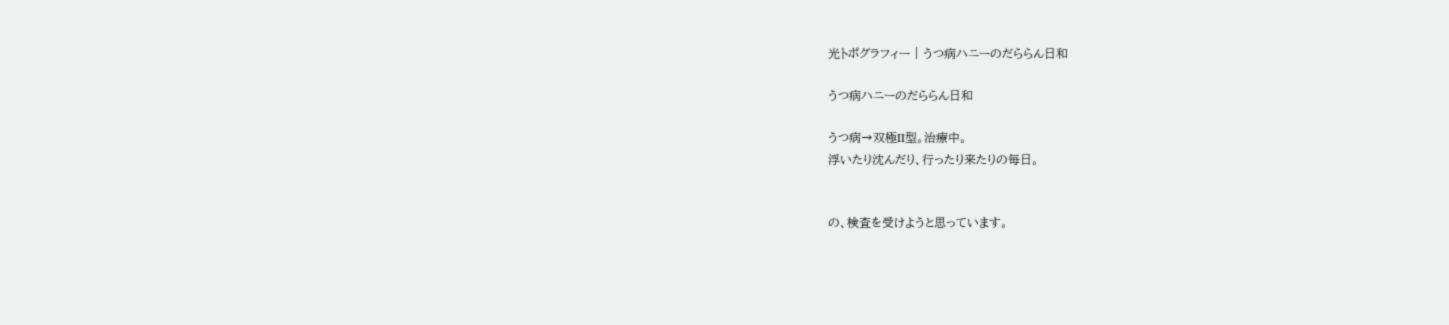光トポグラフィー | うつ病ハニーのだららん日和

うつ病ハニーのだららん日和

うつ病→双極II型。治療中。
浮いたり沈んだり、行ったり来たりの毎日。


の、検査を受けようと思っています。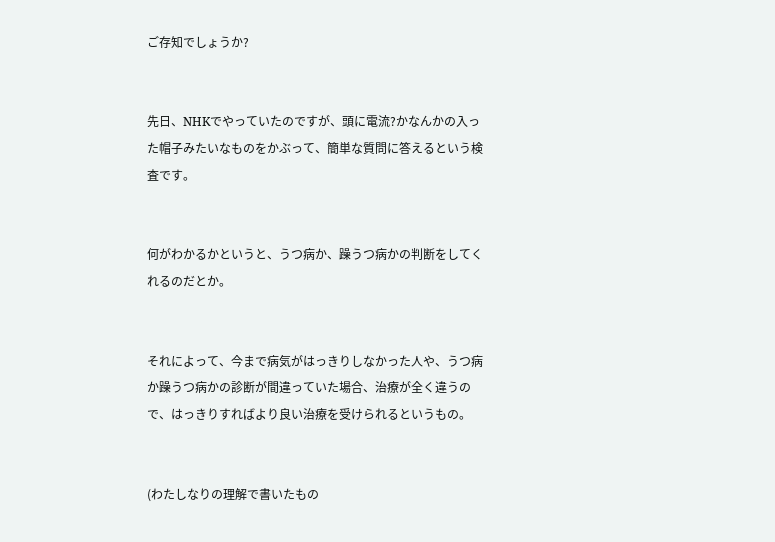ご存知でしょうか?


先日、NHKでやっていたのですが、頭に電流?かなんかの入った帽子みたいなものをかぶって、簡単な質問に答えるという検査です。


何がわかるかというと、うつ病か、躁うつ病かの判断をしてくれるのだとか。


それによって、今まで病気がはっきりしなかった人や、うつ病か躁うつ病かの診断が間違っていた場合、治療が全く違うので、はっきりすればより良い治療を受けられるというもの。


(わたしなりの理解で書いたもの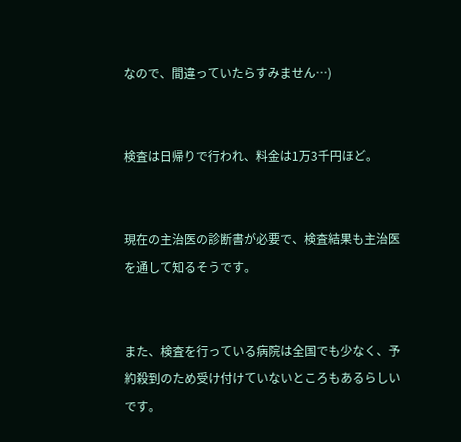なので、間違っていたらすみません…)


検査は日帰りで行われ、料金は1万3千円ほど。


現在の主治医の診断書が必要で、検査結果も主治医を通して知るそうです。


また、検査を行っている病院は全国でも少なく、予約殺到のため受け付けていないところもあるらしいです。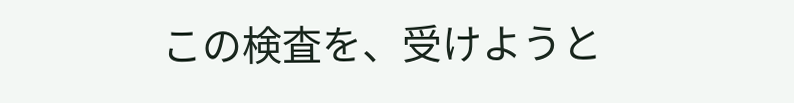この検査を、受けようと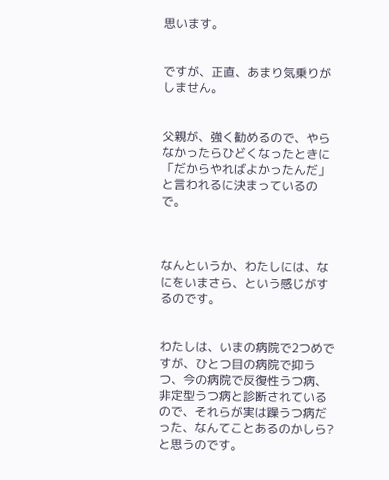思います。


ですが、正直、あまり気乗りがしません。


父親が、強く勧めるので、やらなかったらひどくなったときに「だからやればよかったんだ」と言われるに決まっているので。



なんというか、わたしには、なにをいまさら、という感じがするのです。


わたしは、いまの病院で2つめですが、ひとつ目の病院で抑うつ、今の病院で反復性うつ病、非定型うつ病と診断されているので、それらが実は躁うつ病だった、なんてことあるのかしら?と思うのです。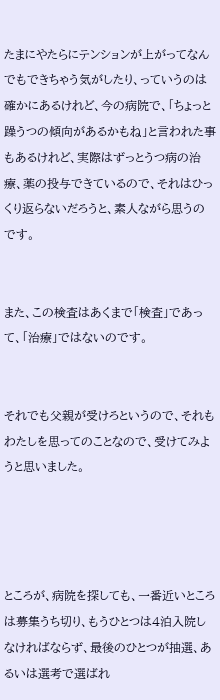たまにやたらにテンションが上がってなんでもできちゃう気がしたり、っていうのは確かにあるけれど、今の病院で、「ちょっと躁うつの傾向があるかもね」と言われた事もあるけれど、実際はずっとうつ病の治療、薬の投与できているので、それはひっくり返らないだろうと、素人ながら思うのです。


また、この検査はあくまで「検査」であって、「治療」ではないのです。


それでも父親が受けろというので、それもわたしを思ってのことなので、受けてみようと思いました。




ところが、病院を探しても、一番近いところは募集うち切り、もうひとつは4泊入院しなければならず、最後のひとつが抽選、あるいは選考で選ばれ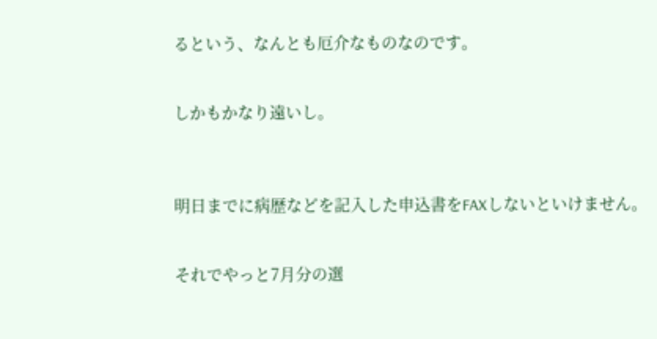るという、なんとも厄介なものなのです。


しかもかなり遠いし。



明日までに病歴などを記入した申込書をFAXしないといけません。


それでやっと7月分の選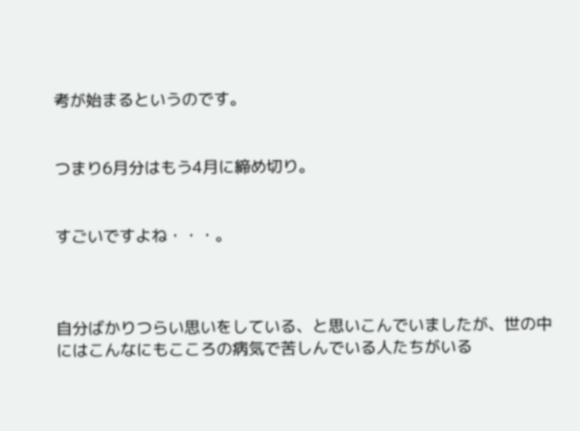考が始まるというのです。


つまり6月分はもう4月に締め切り。


すごいですよね・・・。



自分ばかりつらい思いをしている、と思いこんでいましたが、世の中にはこんなにもこころの病気で苦しんでいる人たちがいる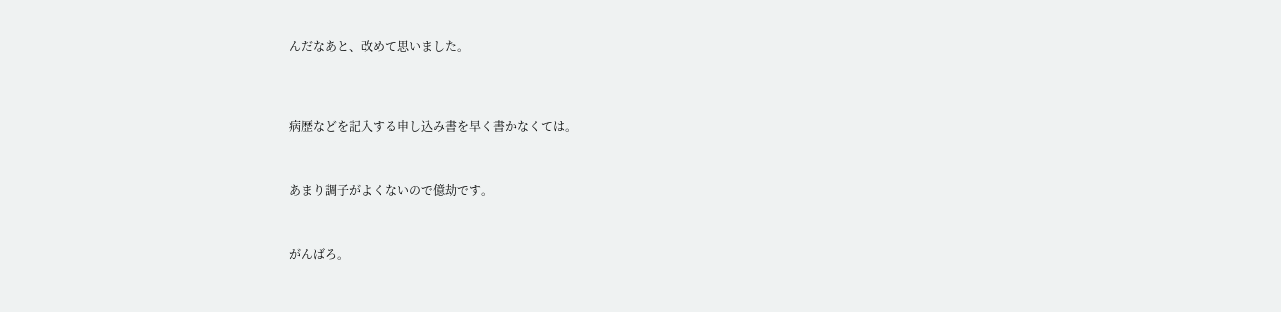んだなあと、改めて思いました。




病歴などを記入する申し込み書を早く書かなくては。



あまり調子がよくないので億劫です。



がんばろ。